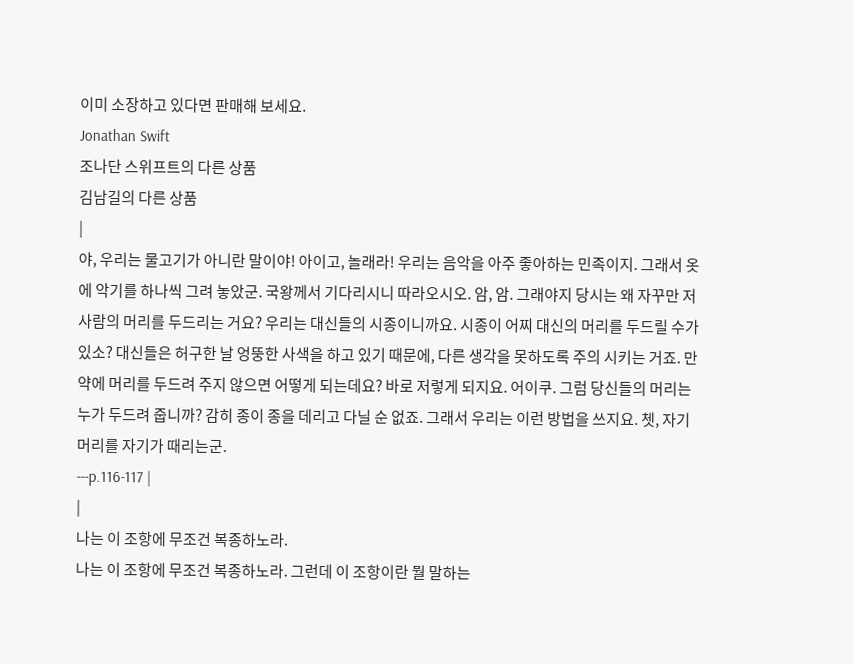이미 소장하고 있다면 판매해 보세요.
Jonathan Swift
조나단 스위프트의 다른 상품
김남길의 다른 상품
|
야, 우리는 물고기가 아니란 말이야! 아이고, 놀래라! 우리는 음악을 아주 좋아하는 민족이지. 그래서 옷에 악기를 하나씩 그려 놓았군. 국왕께서 기다리시니 따라오시오. 암, 암. 그래야지 당시는 왜 자꾸만 저 사람의 머리를 두드리는 거요? 우리는 대신들의 시종이니까요. 시종이 어찌 대신의 머리를 두드릴 수가 있소? 대신들은 허구한 날 엉뚱한 사색을 하고 있기 때문에, 다른 생각을 못하도록 주의 시키는 거죠. 만약에 머리를 두드려 주지 않으면 어떻게 되는데요? 바로 저렇게 되지요. 어이쿠. 그럼 당신들의 머리는 누가 두드려 줍니까? 감히 종이 종을 데리고 다닐 순 없죠. 그래서 우리는 이런 방법을 쓰지요. 쳇, 자기 머리를 자기가 때리는군.
---p.116-117 |
|
나는 이 조항에 무조건 복종하노라.
나는 이 조항에 무조건 복종하노라. 그런데 이 조항이란 뭘 말하는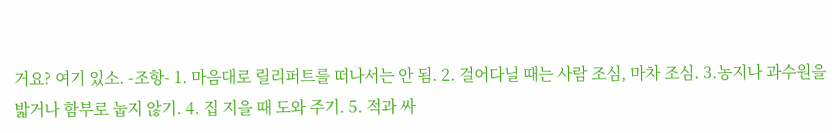거요? 여기 있소. -조항- 1. 마음대로 릴리퍼트를 떠나서는 안 됨. 2. 걸어다닐 때는 사람 조심, 마차 조심. 3.농지나 과수원을 밟거나 함부로 눕지 않기. 4. 집 지을 때 도와 주기. 5. 적과 싸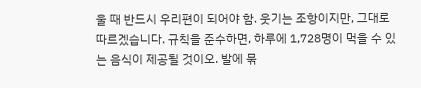울 때 반드시 우리편이 되어야 함. 웃기는 조항이지만, 그대로 따르겠습니다. 규칙을 준수하면, 하루에 1,728명이 먹을 수 있는 음식이 제공될 것이오. 발에 묶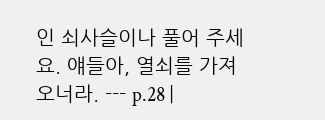인 쇠사슬이나 풀어 주세요. 얘들아, 열쇠를 가져오너라. --- p.28 |